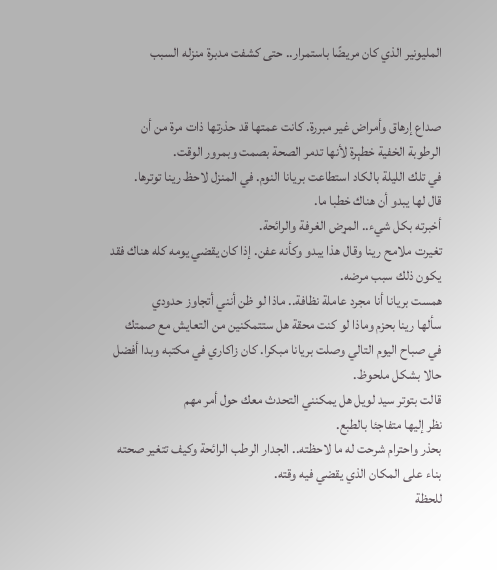المليونير الذي كان مريضًا باستمرار.. حتى كشفت مدبرة منزله السبب


صداع إرهاق وأمراض غير مبررة. كانت عمتها قد حذرتها ذات مرة من أن الرطوبة الخفية خطېرة لأنها تدمر الصحة بصمت وبمرور الوقت.
في تلك الليلة بالكاد استطاعت بريانا النوم. في المنزل لاحظ رينا توترها.
قال لها يبدو أن هناك خطبا ما.
أخبرته بكل شيء.. المړض الغرفة والرائحة.
تغيرت ملامح رينا وقال هذا يبدو وكأنه عفن. إذا كان يقضي يومه كله هناك فقد يكون ذلك سبب مرضه.
همست بريانا أنا مجرد عاملة نظافة.. ماذا لو ظن أنني أتجاوز حدودي
سألها رينا بحزم وماذا لو كنت محقة هل ستتمكنين من التعايش مع صمتك
في صباح اليوم التالي وصلت بريانا مبكرا. كان زاكاري في مكتبه وبدا أفضل حالا بشكل ملحوظ.
قالت بتوتر سيد لويل هل يمكنني التحدث معك حول أمر مهم
نظر إليها متفاجئا بالطبع.
بحذر واحترام شرحت له ما لاحظته.. الجدار الرطب الرائحة وكيف تتغير صحته بناء على المكان الذي يقضي فيه وقته.
للحظة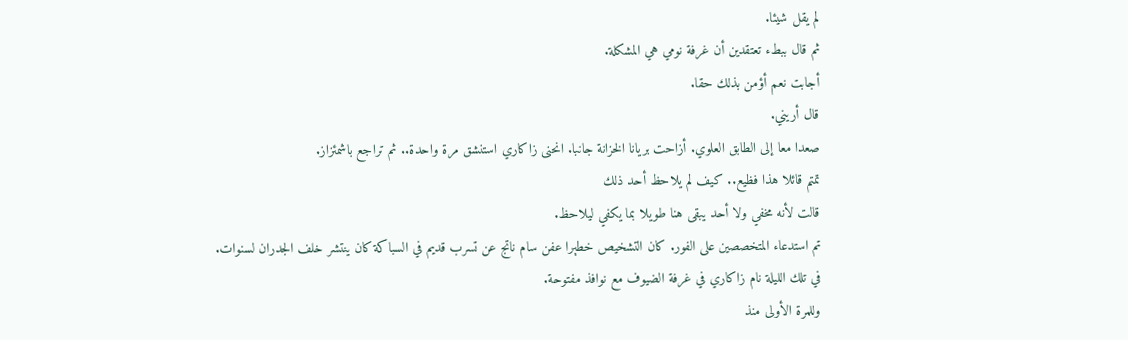لم يقل شيئا.
ثم قال ببطء تعتقدين أن غرفة نومي هي المشكلة.
أجابت نعم أؤمن بذلك حقا.
قال أريني.
صعدا معا إلى الطابق العلوي. أزاحت بريانا الخزانة جانبا. انحنى زاكاري استنشق مرة واحدة.. ثم تراجع باشمئزاز.
تمتم قائلا هذا فظيع.. كيف لم يلاحظ أحد ذلك
قالت لأنه مخفي ولا أحد يبقى هنا طويلا بما يكفي ليلاحظ.
تم استدعاء المتخصصين على الفور. كان التشخيص خطېرا عفن سام ناتج عن تسرب قديم في السباكة كان ينتشر خلف الجدران لسنوات.
في تلك الليلة نام زاكاري في غرفة الضيوف مع نوافذ مفتوحة.
وللمرة الأولى منذ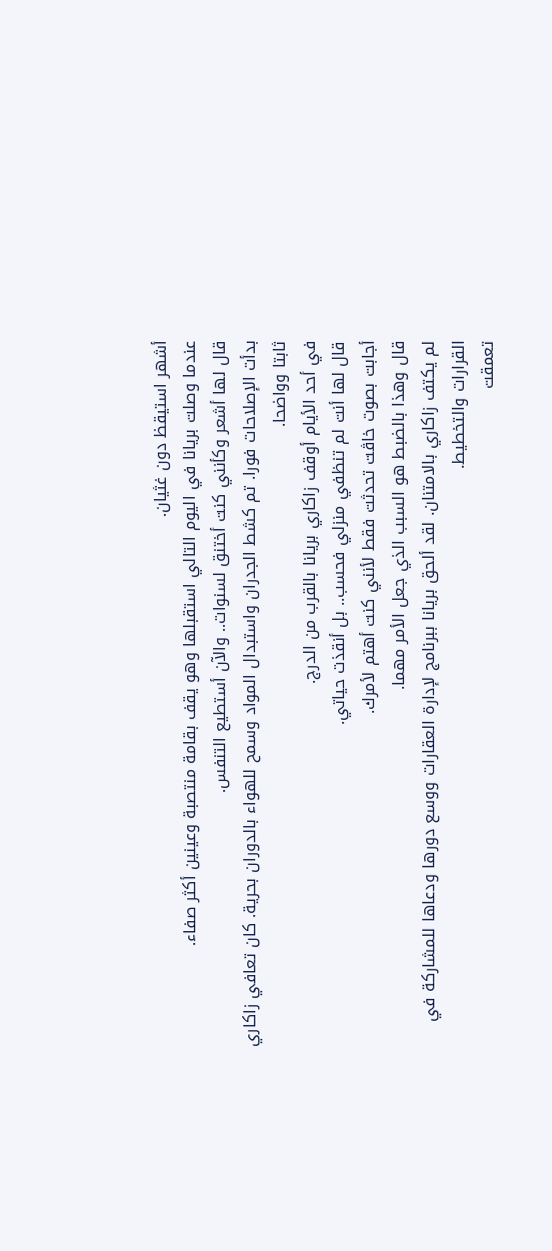أشهر استيقظ دون غثيان.
عندما وصلت بريانا في اليوم التالي استقبلها وهو يقف بقامة منتصبة وعينين أكثر صفاء.
قال لها أشعر وكأنني كنت أختنق لسنوات.. والآن أستطيع التنفس.
بدأت الإصلاحات فورا. تم كشط الجدران واستبدال المواد وسمح للهواء بالدوران بحرية. كان تعافي زاكاري ثابتا وواضحا.
في أحد الأيام أوقف زاكاري بريانا بالقرب من الدرج.
قال لها أنت لم تنظفي منزلي فحسب.. بل أنقذت حياتي.
أجابت بصوت خاڤت تحدثت فقط لأنني كنت أهتم لأمرك.
قال وهذا بالضبط هو السبب الذي جعل الأمر مهما.
لم يكتف زاكاري بالامتنان. لقد ألحق بريانا ببرنامج لإدارة العقارات ووسع دورها ودعاها للمشاركة في القرارات والتخطيط.
تعمقت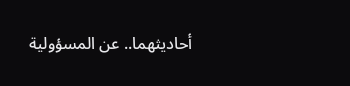أحاديثهما.. عن المسؤولية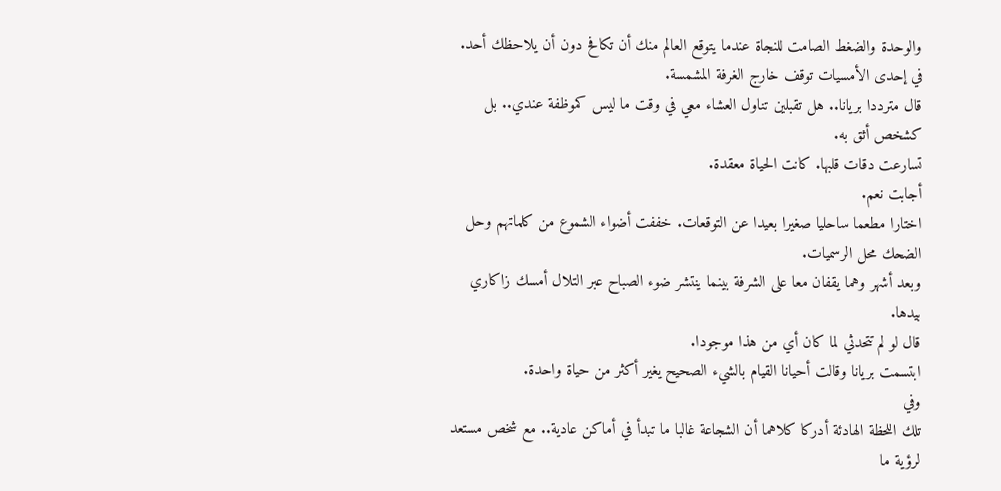والوحدة والضغط الصامت للنجاة عندما يتوقع العالم منك أن تكافح دون أن يلاحظك أحد.
في إحدى الأمسيات توقف خارج الغرفة المشمسة.
قال مترددا بريانا.. هل تقبلين تناول العشاء معي في وقت ما ليس كموظفة عندي.. بل كشخص أثق به.
تسارعت دقات قلبها. كانت الحياة معقدة.
أجابت نعم.
اختارا مطعما ساحليا صغيرا بعيدا عن التوقعات. خففت أضواء الشموع من كلماتهم وحل الضحك محل الرسميات.
وبعد أشهر وهما يقفان معا على الشرفة بينما ينتشر ضوء الصباح عبر التلال أمسك زاكاري بيدها.
قال لو لم تتحدثي لما كان أي من هذا موجودا.
ابتسمت بريانا وقالت أحيانا القيام بالشيء الصحيح يغير أكثر من حياة واحدة.
وفي
تلك اللحظة الهادئة أدركا كلاهما أن الشجاعة غالبا ما تبدأ في أماكن عادية.. مع شخص مستعد لرؤية ما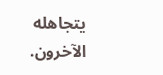يتجاهله الآخرون.